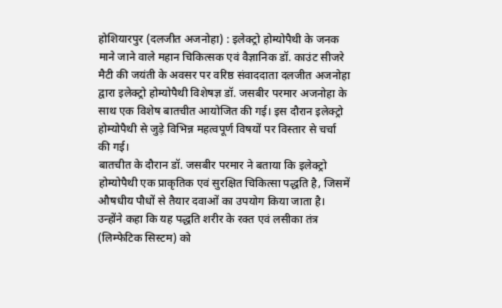होशियारपुर (दलजीत अजनोहा) : इलेक्ट्रो होम्योपैथी के जनक माने जाने वाले महान चिकित्सक एवं वैज्ञानिक डॉ. काउंट सीजरे मैटी की जयंती के अवसर पर वरिष्ठ संवाददाता दलजीत अजनोहा द्वारा इलेक्ट्रो होम्योपैथी विशेषज्ञ डॉ. जसबीर परमार अजनोहा के साथ एक विशेष बातचीत आयोजित की गई। इस दौरान इलेक्ट्रो होम्योपैथी से जुड़े विभिन्न महत्वपूर्ण विषयों पर विस्तार से चर्चा की गई।
बातचीत के दौरान डॉ. जसबीर परमार ने बताया कि इलेक्ट्रो होम्योपैथी एक प्राकृतिक एवं सुरक्षित चिकित्सा पद्धति है, जिसमें औषधीय पौधों से तैयार दवाओं का उपयोग किया जाता है। उन्होंने कहा कि यह पद्धति शरीर के रक्त एवं लसीका तंत्र (लिम्फेटिक सिस्टम) को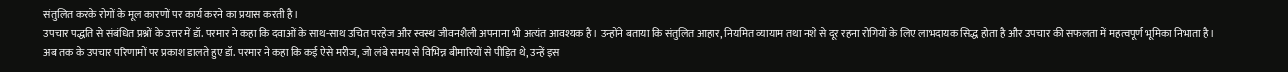संतुलित करके रोगों के मूल कारणों पर कार्य करने का प्रयास करती है।
उपचार पद्धति से संबंधित प्रश्नों के उत्तर में डॉ. परमार ने कहा कि दवाओं के साथ-साथ उचित परहेज और स्वस्थ जीवनशैली अपनाना भी अत्यंत आवश्यक है। उन्होंने बताया कि संतुलित आहार, नियमित व्यायाम तथा नशे से दूर रहना रोगियों के लिए लाभदायक सिद्ध होता है और उपचार की सफलता में महत्वपूर्ण भूमिका निभाता है।
अब तक के उपचार परिणामों पर प्रकाश डालते हुए डॉ. परमार ने कहा कि कई ऐसे मरीज, जो लंबे समय से विभिन्न बीमारियों से पीड़ित थे, उन्हें इस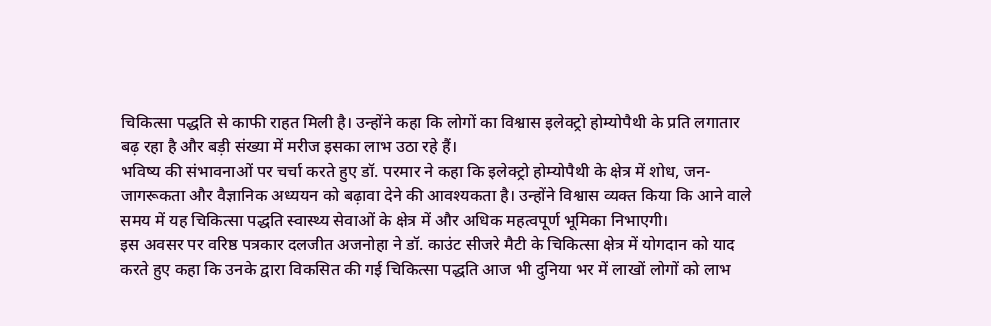चिकित्सा पद्धति से काफी राहत मिली है। उन्होंने कहा कि लोगों का विश्वास इलेक्ट्रो होम्योपैथी के प्रति लगातार बढ़ रहा है और बड़ी संख्या में मरीज इसका लाभ उठा रहे हैं।
भविष्य की संभावनाओं पर चर्चा करते हुए डॉ. परमार ने कहा कि इलेक्ट्रो होम्योपैथी के क्षेत्र में शोध, जन-जागरूकता और वैज्ञानिक अध्ययन को बढ़ावा देने की आवश्यकता है। उन्होंने विश्वास व्यक्त किया कि आने वाले समय में यह चिकित्सा पद्धति स्वास्थ्य सेवाओं के क्षेत्र में और अधिक महत्वपूर्ण भूमिका निभाएगी।
इस अवसर पर वरिष्ठ पत्रकार दलजीत अजनोहा ने डॉ. काउंट सीजरे मैटी के चिकित्सा क्षेत्र में योगदान को याद करते हुए कहा कि उनके द्वारा विकसित की गई चिकित्सा पद्धति आज भी दुनिया भर में लाखों लोगों को लाभ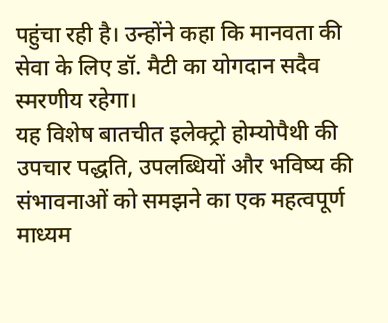पहुंचा रही है। उन्होंने कहा कि मानवता की सेवा के लिए डॉ. मैटी का योगदान सदैव स्मरणीय रहेगा।
यह विशेष बातचीत इलेक्ट्रो होम्योपैथी की उपचार पद्धति, उपलब्धियों और भविष्य की संभावनाओं को समझने का एक महत्वपूर्ण माध्यम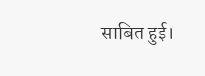साबित हुई।